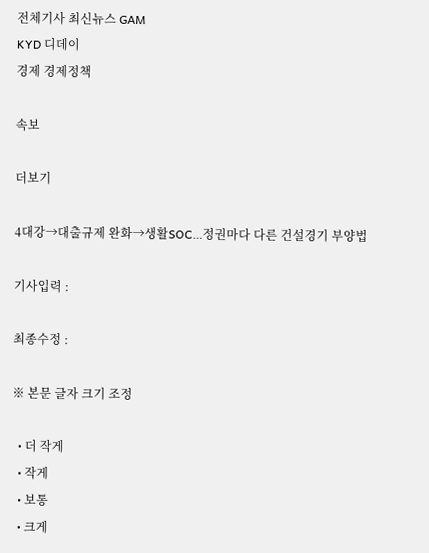전체기사 최신뉴스 GAM
KYD 디데이
경제 경제정책

속보

더보기

4대강→대출규제 완화→생활SOC…정권마다 다른 건설경기 부양법

기사입력 :

최종수정 :

※ 본문 글자 크기 조정

  • 더 작게
  • 작게
  • 보통
  • 크게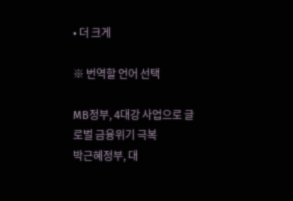• 더 크게

※ 번역할 언어 선택

MB정부, 4대강 사업으로 글로벌 금융위기 극복
박근혜정부, 대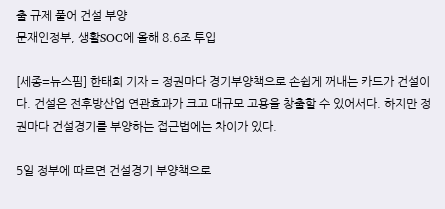출 규제 풀어 건설 부양
문재인정부, 생활SOC에 올해 8.6조 투입

[세종=뉴스핌] 한태희 기자 = 정권마다 경기부양책으로 손쉽게 꺼내는 카드가 건설이다. 건설은 전후방산업 연관효과가 크고 대규모 고용을 창출할 수 있어서다. 하지만 정권마다 건설경기를 부양하는 접근법에는 차이가 있다.

5일 정부에 따르면 건설경기 부양책으로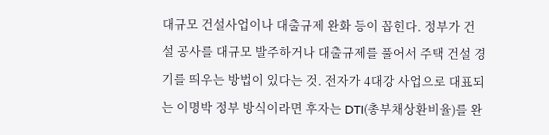대규모 건설사업이나 대출규제 완화 등이 꼽힌다. 정부가 건설 공사를 대규모 발주하거나 대출규제를 풀어서 주택 건설 경기를 띄우는 방법이 있다는 것. 전자가 4대강 사업으로 대표되는 이명박 정부 방식이라면 후자는 DTI(총부채상환비율)를 완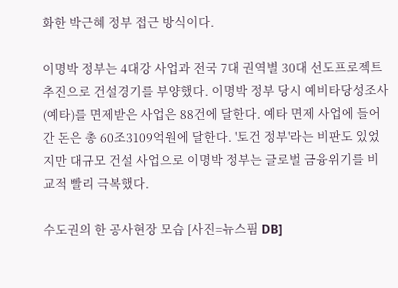화한 박근혜 정부 접근 방식이다.

이명박 정부는 4대강 사업과 전국 7대 권역별 30대 선도프로젝트 추진으로 건설경기를 부양했다. 이명박 정부 당시 예비타당성조사(예타)를 면제받은 사업은 88건에 달한다. 예타 면제 사업에 들어간 돈은 총 60조3109억원에 달한다. '토건 정부'라는 비판도 있었지만 대규모 건설 사업으로 이명박 정부는 글로벌 금융위기를 비교적 빨리 극복했다.

수도권의 한 공사현장 모습 [사진=뉴스핌 DB]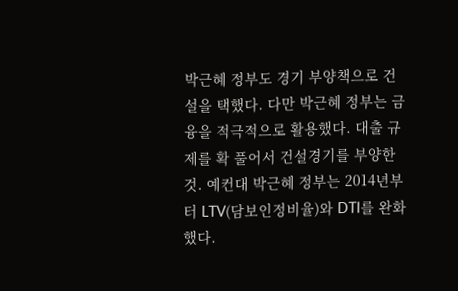박근혜 정부도 경기 부양책으로 건설을 택했다. 다만 박근혜 정부는 금융을 적극적으로 활용했다. 대출 규제를 확 풀어서 건설경기를 부양한 것. 예컨대 박근혜 정부는 2014년부터 LTV(담보인정비율)와 DTI를 완화했다.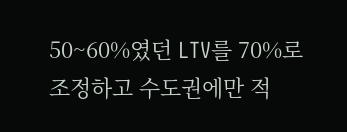50~60%였던 LTV를 70%로 조정하고 수도권에만 적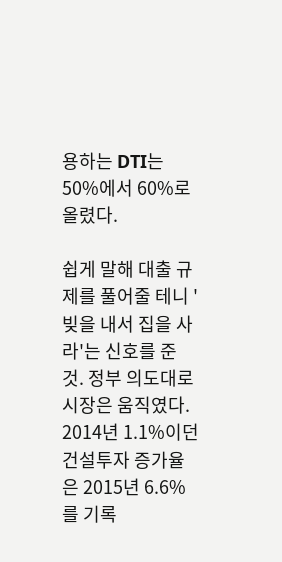용하는 DTI는 50%에서 60%로 올렸다.

쉽게 말해 대출 규제를 풀어줄 테니 '빚을 내서 집을 사라'는 신호를 준 것. 정부 의도대로 시장은 움직였다. 2014년 1.1%이던 건설투자 증가율은 2015년 6.6%를 기록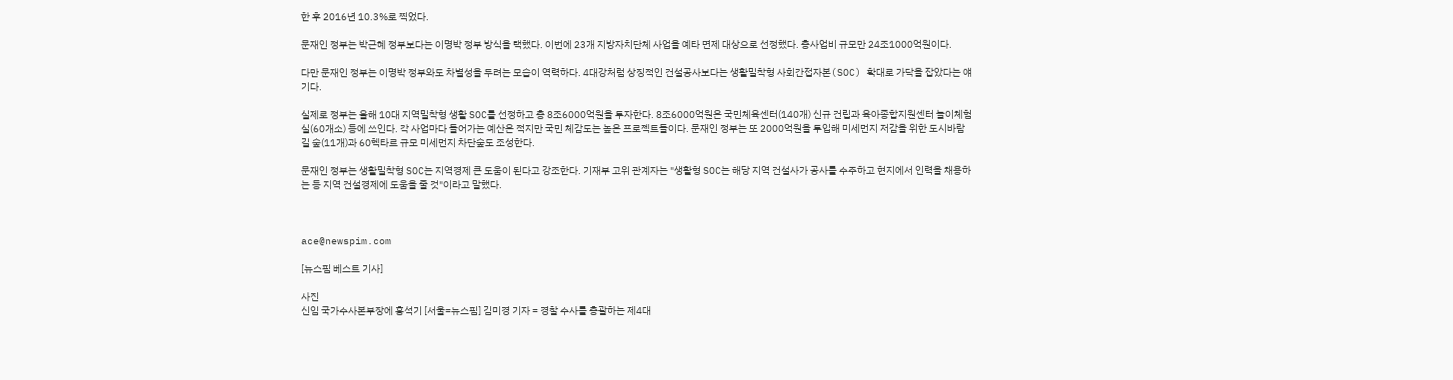한 후 2016년 10.3%로 찍었다.

문재인 정부는 박근혜 정부보다는 이명박 정부 방식을 택했다. 이번에 23개 지방자치단체 사업을 예타 면제 대상으로 선정했다. 총사업비 규모만 24조1000억원이다.

다만 문재인 정부는 이명박 정부와도 차별성을 두려는 모습이 역력하다. 4대강처럼 상징적인 건설공사보다는 생활밀착형 사회간접자본(SOC) 확대로 가닥을 잡았다는 얘기다.

실제로 정부는 올해 10대 지역밀착형 생활 SOC를 선정하고 총 8조6000억원을 투자한다. 8조6000억원은 국민체육센터(140개) 신규 건립과 육아종합지원센터 놀이체험실(60개소) 등에 쓰인다. 각 사업마다 들어가는 예산은 적지만 국민 체감도는 높은 프로젝트들이다. 문재인 정부는 또 2000억원을 투입해 미세먼지 저감을 위한 도시바람 길 숲(11개)과 60헥타르 규모 미세먼지 차단숲도 조성한다.

문재인 정부는 생활밀착형 SOC는 지역경제 큰 도움이 된다고 강조한다. 기재부 고위 관계자는 "생활형 SOC는 해당 지역 건설사가 공사를 수주하고 현지에서 인력을 채용하는 등 지역 건설경제에 도움을 줄 것"이라고 말했다.



ace@newspim.com

[뉴스핌 베스트 기사]

사진
신임 국가수사본부장에 홍석기 [서울=뉴스핌] 김미경 기자 = 경찰 수사를 총괄하는 제4대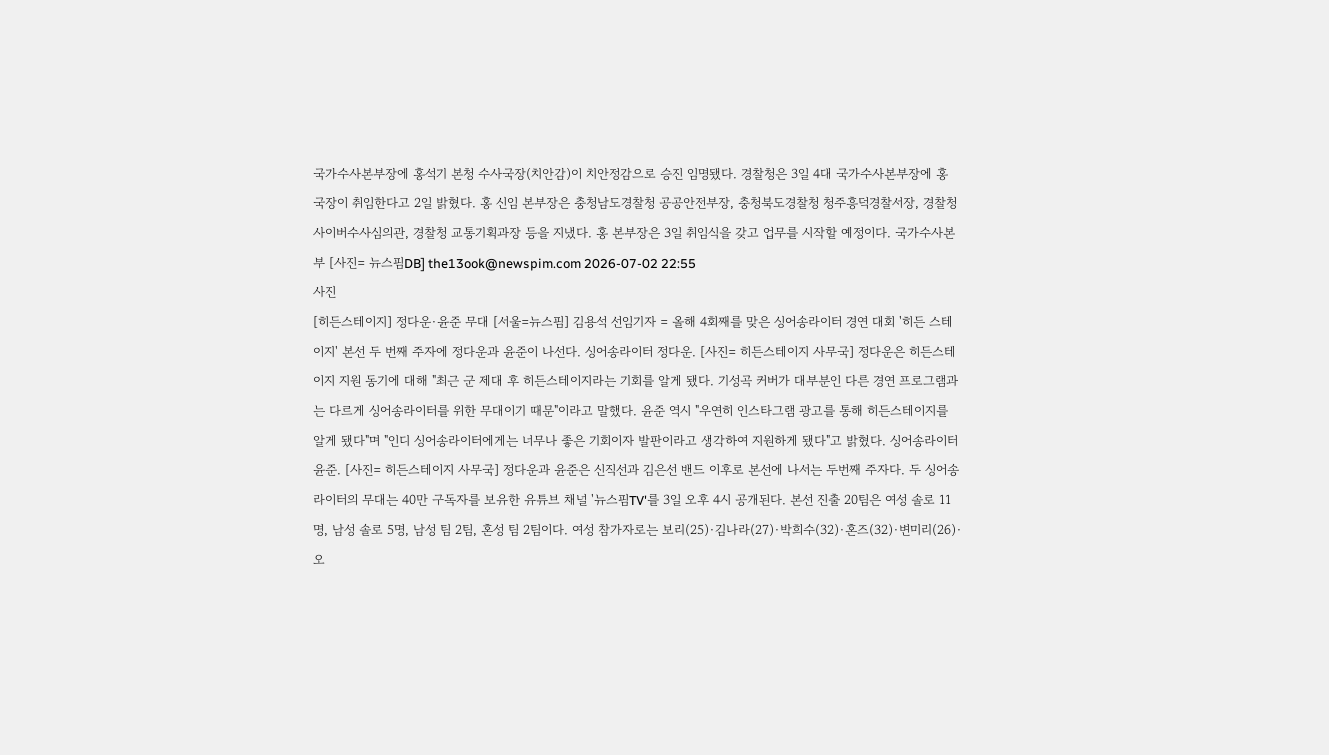국가수사본부장에 홍석기 본청 수사국장(치안감)이 치안정감으로 승진 임명됐다. 경찰청은 3일 4대 국가수사본부장에 홍 국장이 취임한다고 2일 밝혔다. 홍 신임 본부장은 충청남도경찰청 공공안전부장, 충청북도경찰청 청주흥덕경찰서장, 경찰청 사이버수사심의관, 경찰청 교통기획과장 등을 지냈다. 홍 본부장은 3일 취임식을 갖고 업무를 시작할 예정이다. 국가수사본부 [사진= 뉴스핌DB] the13ook@newspim.com 2026-07-02 22:55
사진
[히든스테이지] 정다운·윤준 무대 [서울=뉴스핌] 김용석 선임기자 = 올해 4회째를 맞은 싱어송라이터 경연 대회 '히든 스테이지' 본선 두 번째 주자에 정다운과 윤준이 나선다. 싱어송라이터 정다운. [사진= 히든스테이지 사무국] 정다운은 히든스테이지 지원 동기에 대해 "최근 군 제대 후 히든스테이지라는 기회를 알게 됐다. 기성곡 커버가 대부분인 다른 경연 프로그램과는 다르게 싱어송라이터를 위한 무대이기 때문"이라고 말했다. 윤준 역시 "우연히 인스타그램 광고를 통해 히든스테이지를 알게 됐다"며 "인디 싱어송라이터에게는 너무나 좋은 기회이자 발판이라고 생각하여 지원하게 됐다"고 밝혔다. 싱어송라이터 윤준. [사진= 히든스테이지 사무국] 정다운과 윤준은 신직선과 김은선 밴드 이후로 본선에 나서는 두번째 주자다. 두 싱어송라이터의 무대는 40만 구독자를 보유한 유튜브 채널 '뉴스핌TV'를 3일 오후 4시 공개된다. 본선 진출 20팀은 여성 솔로 11명, 남성 솔로 5명, 남성 팀 2팀, 혼성 팀 2팀이다. 여성 참가자로는 보리(25)·김나라(27)·박희수(32)·혼즈(32)·변미리(26)·오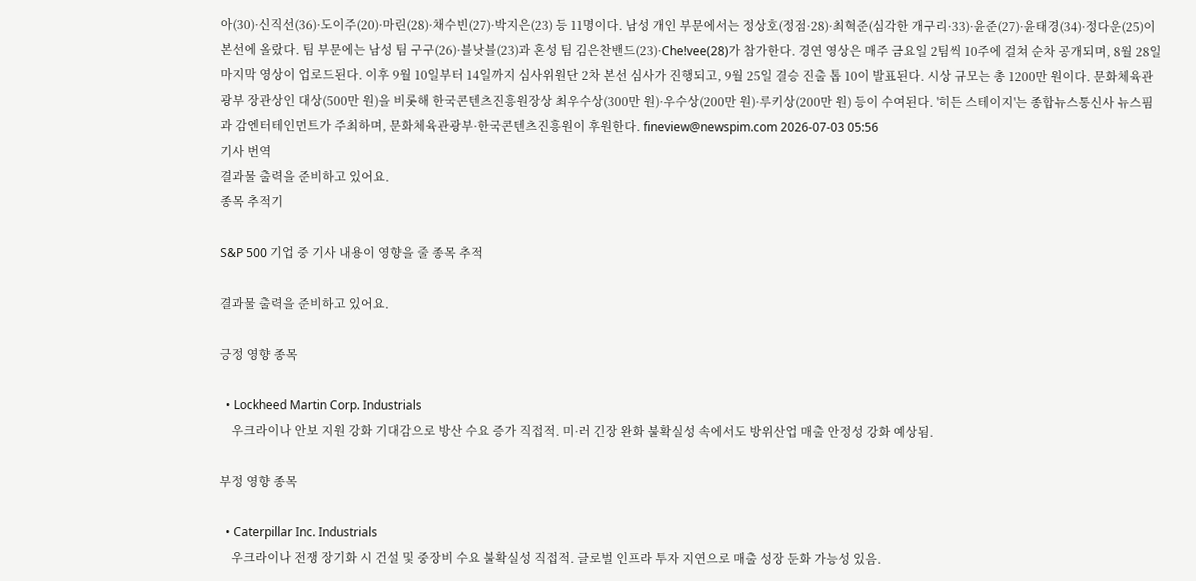아(30)·신직선(36)·도이주(20)·마린(28)·채수빈(27)·박지은(23) 등 11명이다. 남성 개인 부문에서는 정상호(정점·28)·최혁준(심각한 개구리·33)·윤준(27)·윤태경(34)·정다운(25)이 본선에 올랐다. 팀 부문에는 남성 팀 구구(26)·블낫블(23)과 혼성 팀 김은찬밴드(23)·Che!vee(28)가 참가한다. 경연 영상은 매주 금요일 2팀씩 10주에 걸쳐 순차 공개되며, 8월 28일 마지막 영상이 업로드된다. 이후 9월 10일부터 14일까지 심사위원단 2차 본선 심사가 진행되고, 9월 25일 결승 진출 톱 10이 발표된다. 시상 규모는 총 1200만 원이다. 문화체육관광부 장관상인 대상(500만 원)을 비롯해 한국콘텐츠진흥원장상 최우수상(300만 원)·우수상(200만 원)·루키상(200만 원) 등이 수여된다. '히든 스테이지'는 종합뉴스통신사 뉴스핌과 감엔터테인먼트가 주최하며, 문화체육관광부·한국콘텐츠진흥원이 후원한다. fineview@newspim.com 2026-07-03 05:56
기사 번역
결과물 출력을 준비하고 있어요.
종목 추적기

S&P 500 기업 중 기사 내용이 영향을 줄 종목 추적

결과물 출력을 준비하고 있어요.

긍정 영향 종목

  • Lockheed Martin Corp. Industrials
    우크라이나 안보 지원 강화 기대감으로 방산 수요 증가 직접적. 미·러 긴장 완화 불확실성 속에서도 방위산업 매출 안정성 강화 예상됨.

부정 영향 종목

  • Caterpillar Inc. Industrials
    우크라이나 전쟁 장기화 시 건설 및 중장비 수요 불확실성 직접적. 글로벌 인프라 투자 지연으로 매출 성장 둔화 가능성 있음.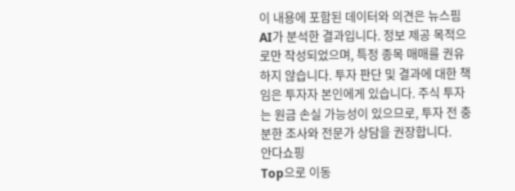이 내용에 포함된 데이터와 의견은 뉴스핌 AI가 분석한 결과입니다. 정보 제공 목적으로만 작성되었으며, 특정 종목 매매를 권유하지 않습니다. 투자 판단 및 결과에 대한 책임은 투자자 본인에게 있습니다. 주식 투자는 원금 손실 가능성이 있으므로, 투자 전 충분한 조사와 전문가 상담을 권장합니다.
안다쇼핑
Top으로 이동